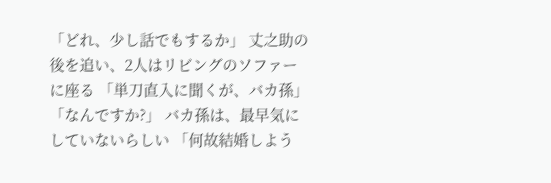「どれ、少し話でもするか」 丈之助の後を追い、2人はリビングのソファーに座る 「単刀直入に聞くが、バカ孫」 「なんですか?」 バカ孫は、最早気にしていないらしい 「何故結婚しよう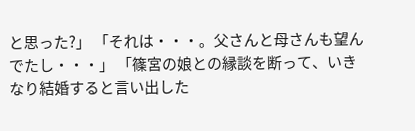と思った?」 「それは・・・。父さんと母さんも望んでたし・・・」 「篠宮の娘との縁談を断って、いきなり結婚すると言い出した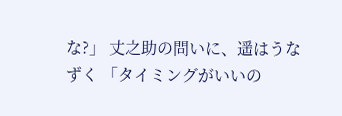な?」 丈之助の問いに、遥はうなずく 「タイミングがいいの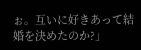ぉ。互いに好きあって結婚を決めたのか?」